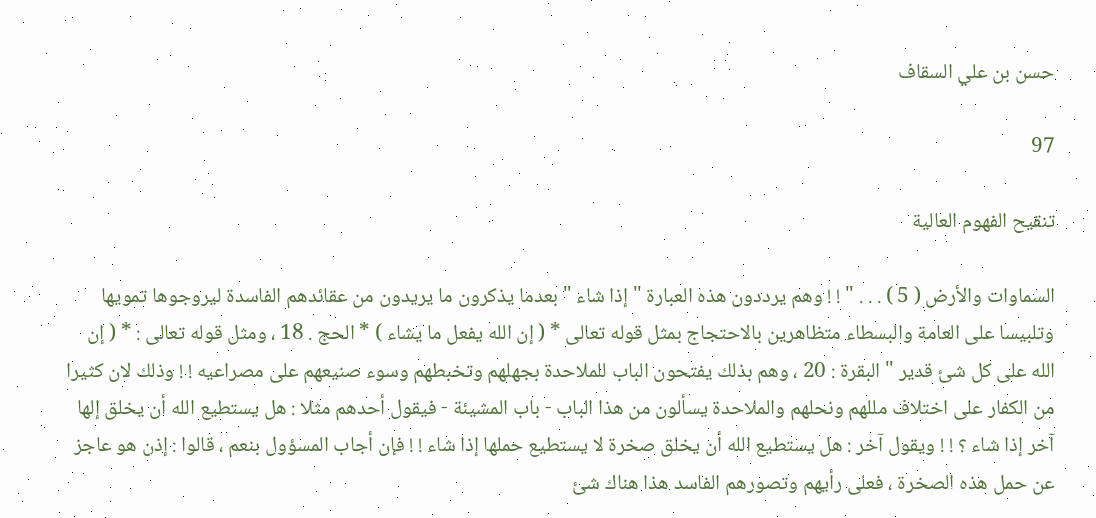حسن بن علي السقاف

97

تنقيح الفهوم العالية

السماوات والأرض ( 5 ) . . . " ! ! وهم يرددون هذه العبارة " إذا شاء " بعدما يذكرون ما يريدون من عقائدهم الفاسدة ليروجوها تمويها وتلبيسا على العامة والبسطاء متظاهرين بالاحتجاج بمثل قوله تعالى * ( إن الله يفعل ما يشاء ) * الحج . 18 ، ومثل قوله تعالى : * ( إن الله على كل شئ قدير " البقرة : 20 ، وهم بذلك يفتحون الباب للملاحدة بجهلهم وتخبطهم وسوء صنيعهم على مصراعيه ! ! وذلك لان كثيرا من الكفار على اختلاف مللهم ونحلهم والملاحدة يسألون من هذا الباب - باب المشيئة - فيقول أحدهم مثلا : هل يستطيع الله أن يخلق إلها آخر إذا شاء ؟ ! ! ويقول آخر : هل يستطيع الله أن يخلق صخرة لا يستطيع حملها إذا شاء ! ! فإن أجاب المسؤول بنعم ، قالوا : إذن هو عاجز عن حمل هذه الصخرة ، فعلى رأيهم وتصورهم الفاسد هذا هناك شئ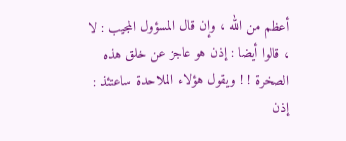أعظم من الله ، وإن قال المسؤول المجيب : لا ، قالوا أيضا : إذن هو عاجز عن خلق هذه الصخرة ! ! ويقول هؤلاء الملاحدة ساعتئذ : إذن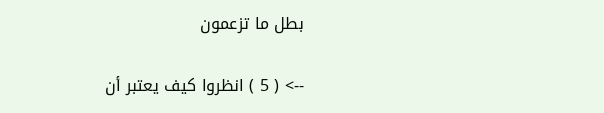بطل ما تزعمون

--> ( 5 ) انظروا كيف يعتبر أن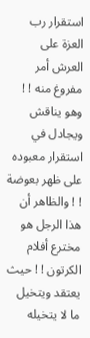استقرار رب العزة على العرش أمر مفروغ منه ! ! وهو يناقش ويجادل في استقرار معبوده على ظهر بعوضة ! ! والظاهر أن هذا الرجل هو مخترع أفلام الكرتون ! ! حيث يعتقد ويتخيل ما لا يتخيله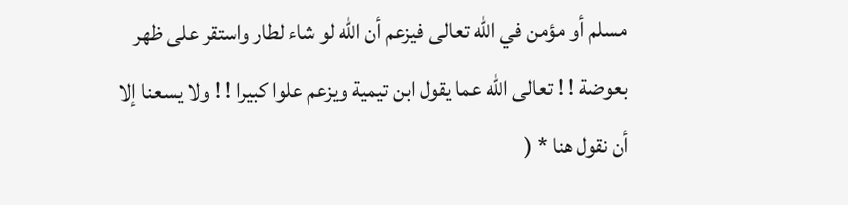مسلم أو مؤمن في الله تعالى فيزعم أن الله لو شاء لطار واستقر على ظهر بعوضة ! ! تعالى الله عما يقول ابن تيمية ويزعم علوا كبيرا ! ! ولا يسعنا إلا أن نقول هنا * (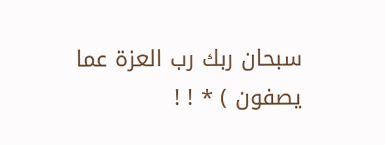سبحان ربك رب العزة عما يصفون ) * ! !